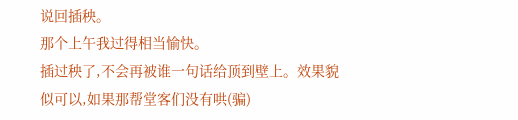说回插秧。
那个上午我过得相当愉快。
插过秧了,不会再被谁一句话给顶到壁上。效果貌似可以,如果那帮堂客们没有哄(骗)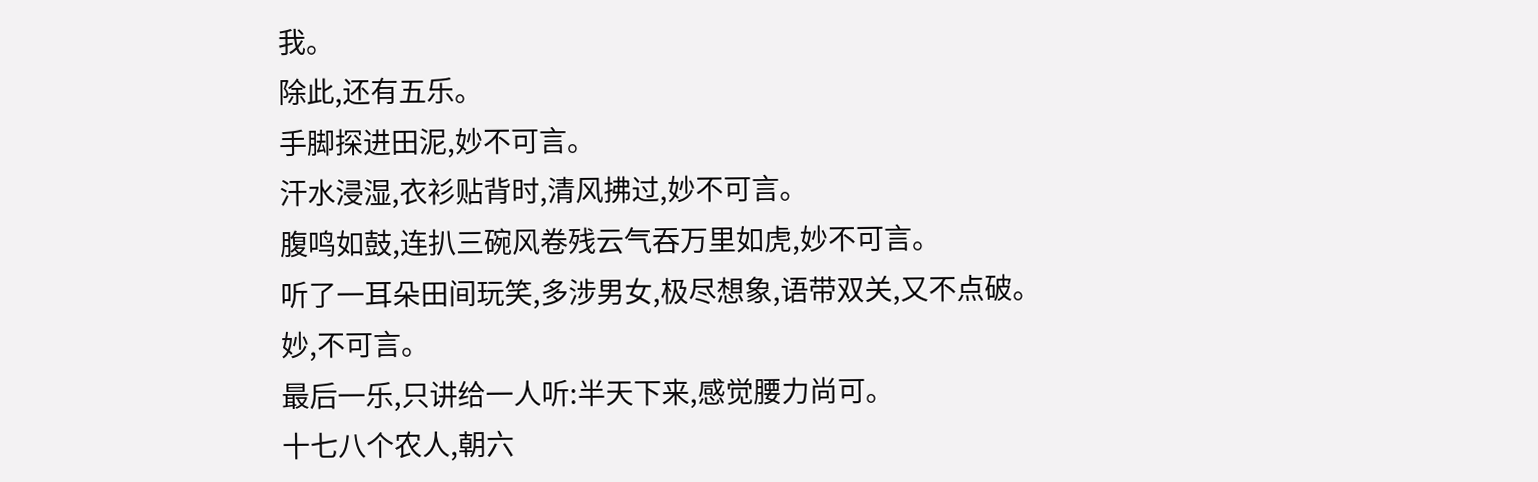我。
除此,还有五乐。
手脚探进田泥,妙不可言。
汗水浸湿,衣衫贴背时,清风拂过,妙不可言。
腹鸣如鼓,连扒三碗风卷残云气吞万里如虎,妙不可言。
听了一耳朵田间玩笑,多涉男女,极尽想象,语带双关,又不点破。妙,不可言。
最后一乐,只讲给一人听:半天下来,感觉腰力尚可。
十七八个农人,朝六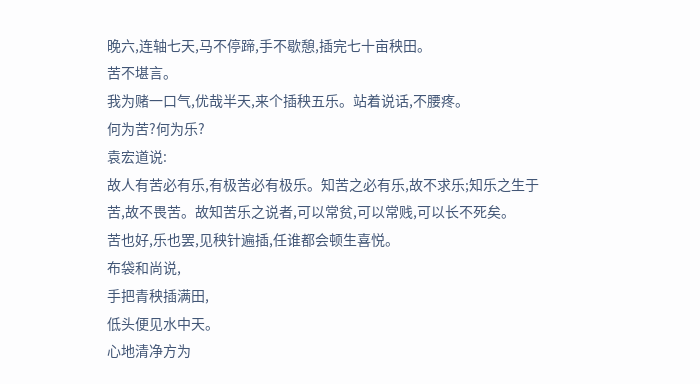晚六,连轴七天,马不停蹄,手不歇憩,插完七十亩秧田。
苦不堪言。
我为赌一口气,优哉半天,来个插秧五乐。站着说话,不腰疼。
何为苦?何为乐?
袁宏道说:
故人有苦必有乐,有极苦必有极乐。知苦之必有乐,故不求乐;知乐之生于苦,故不畏苦。故知苦乐之说者,可以常贫,可以常贱,可以长不死矣。
苦也好,乐也罢,见秧针遍插,任谁都会顿生喜悦。
布袋和尚说,
手把青秧插满田,
低头便见水中天。
心地清净方为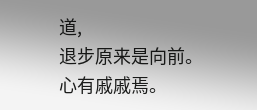道,
退步原来是向前。
心有戚戚焉。